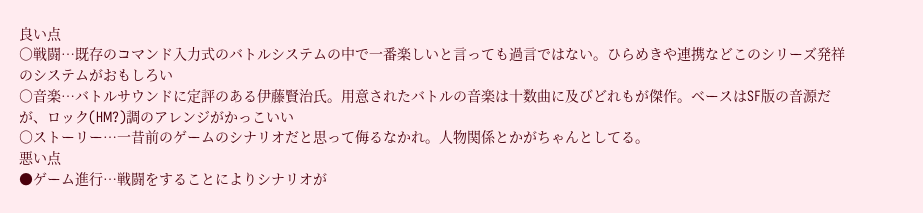良い点
○戦闘…既存のコマンド入力式のバトルシステムの中で一番楽しいと言っても過言ではない。ひらめきや連携などこのシリーズ発祥のシステムがおもしろい
○音楽…バトルサウンドに定評のある伊藤賢治氏。用意されたバトルの音楽は十数曲に及びどれもが傑作。ベースはSF版の音源だが、ロック(HM?)調のアレンジがかっこいい
○ストーリー…一昔前のゲームのシナリオだと思って侮るなかれ。人物関係とかがちゃんとしてる。
悪い点
●ゲーム進行…戦闘をすることによりシナリオが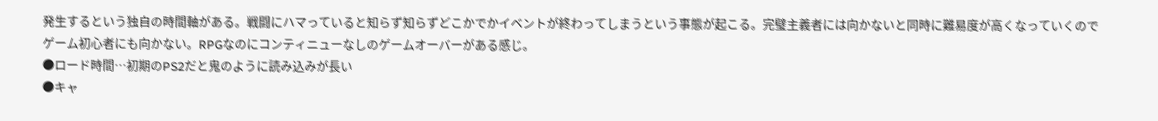発生するという独自の時間軸がある。戦闘にハマっていると知らず知らずどこかでかイベントが終わってしまうという事態が起こる。完璧主義者には向かないと同時に難易度が高くなっていくのでゲーム初心者にも向かない。RPGなのにコンティニューなしのゲームオーバーがある感じ。
●ロード時間…初期のPS2だと鬼のように読み込みが長い
●キャ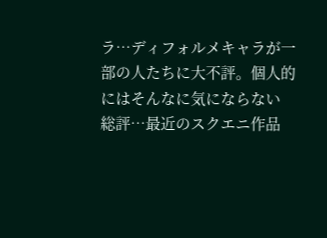ラ…ディフォルメキャラが一部の人たちに大不評。個人的にはそんなに気にならない
総評…最近のスクエニ作品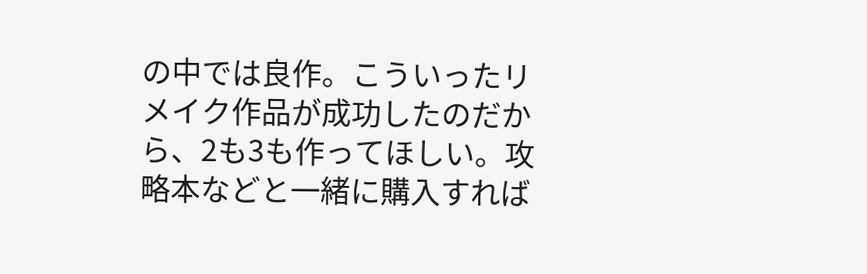の中では良作。こういったリメイク作品が成功したのだから、2も3も作ってほしい。攻略本などと一緒に購入すれば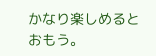かなり楽しめるとおもう。